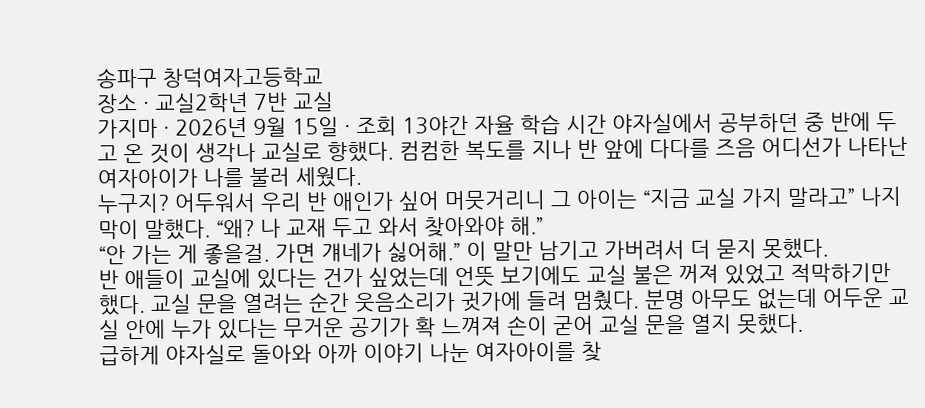송파구 창덕여자고등학교
장소 · 교실2학년 7반 교실
가지마 · 2026년 9월 15일 · 조회 13야간 자율 학습 시간 야자실에서 공부하던 중 반에 두고 온 것이 생각나 교실로 향했다. 컴컴한 복도를 지나 반 앞에 다다를 즈음 어디선가 나타난 여자아이가 나를 불러 세웠다.
누구지? 어두워서 우리 반 애인가 싶어 머뭇거리니 그 아이는 “지금 교실 가지 말라고” 나지막이 말했다. “왜? 나 교재 두고 와서 찾아와야 해.”
“안 가는 게 좋을걸. 가면 걔네가 싫어해.” 이 말만 남기고 가버려서 더 묻지 못했다.
반 애들이 교실에 있다는 건가 싶었는데 언뜻 보기에도 교실 불은 꺼져 있었고 적막하기만 했다. 교실 문을 열려는 순간 웃음소리가 귓가에 들려 멈췄다. 분명 아무도 없는데 어두운 교실 안에 누가 있다는 무거운 공기가 확 느껴져 손이 굳어 교실 문을 열지 못했다.
급하게 야자실로 돌아와 아까 이야기 나눈 여자아이를 찾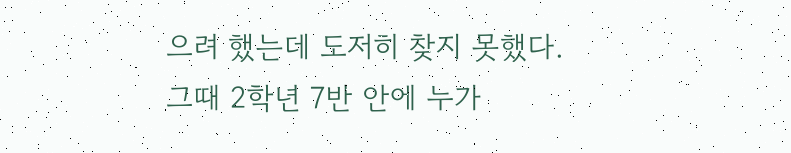으려 했는데 도저히 찾지 못했다.
그때 2학년 7반 안에 누가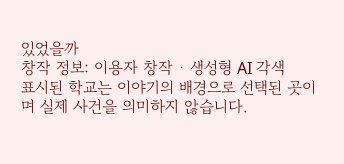있었을까
창작 정보: 이용자 창작 · 생성형 AI 각색
표시된 학교는 이야기의 배경으로 선택된 곳이며 실제 사건을 의미하지 않습니다.